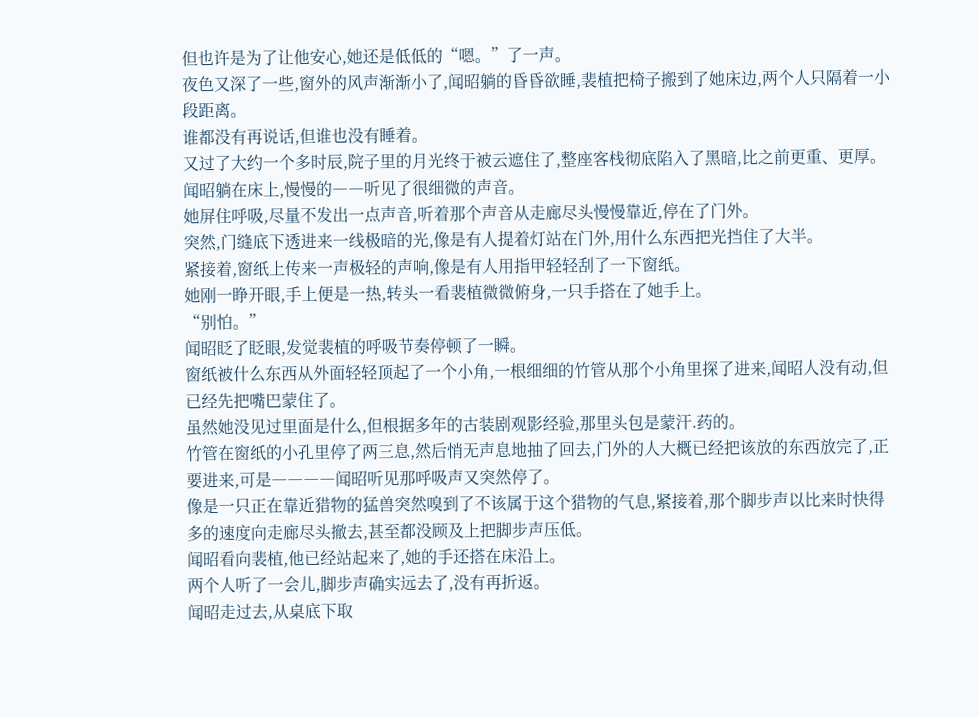但也许是为了让他安心,她还是低低的“嗯。”了一声。
夜色又深了一些,窗外的风声渐渐小了,闻昭躺的昏昏欲睡,裴植把椅子搬到了她床边,两个人只隔着一小段距离。
谁都没有再说话,但谁也没有睡着。
又过了大约一个多时辰,院子里的月光终于被云遮住了,整座客栈彻底陷入了黑暗,比之前更重、更厚。
闻昭躺在床上,慢慢的――听见了很细微的声音。
她屏住呼吸,尽量不发出一点声音,听着那个声音从走廊尽头慢慢靠近,停在了门外。
突然,门缝底下透进来一线极暗的光,像是有人提着灯站在门外,用什么东西把光挡住了大半。
紧接着,窗纸上传来一声极轻的声响,像是有人用指甲轻轻刮了一下窗纸。
她刚一睁开眼,手上便是一热,转头一看裴植微微俯身,一只手搭在了她手上。
“别怕。”
闻昭眨了眨眼,发觉裴植的呼吸节奏停顿了一瞬。
窗纸被什么东西从外面轻轻顶起了一个小角,一根细细的竹管从那个小角里探了进来,闻昭人没有动,但已经先把嘴巴蒙住了。
虽然她没见过里面是什么,但根据多年的古装剧观影经验,那里头包是蒙汗.药的。
竹管在窗纸的小孔里停了两三息,然后悄无声息地抽了回去,门外的人大概已经把该放的东西放完了,正要进来,可是――――闻昭听见那呼吸声又突然停了。
像是一只正在靠近猎物的猛兽突然嗅到了不该属于这个猎物的气息,紧接着,那个脚步声以比来时快得多的速度向走廊尽头撤去,甚至都没顾及上把脚步声压低。
闻昭看向裴植,他已经站起来了,她的手还搭在床沿上。
两个人听了一会儿,脚步声确实远去了,没有再折返。
闻昭走过去,从桌底下取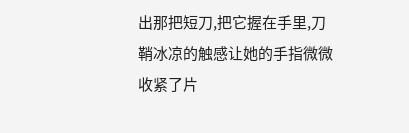出那把短刀,把它握在手里,刀鞘冰凉的触感让她的手指微微收紧了片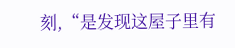刻,“是发现这屋子里有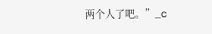两个人了吧。”_c